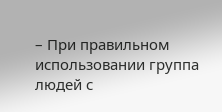– При правильном использовании группа людей с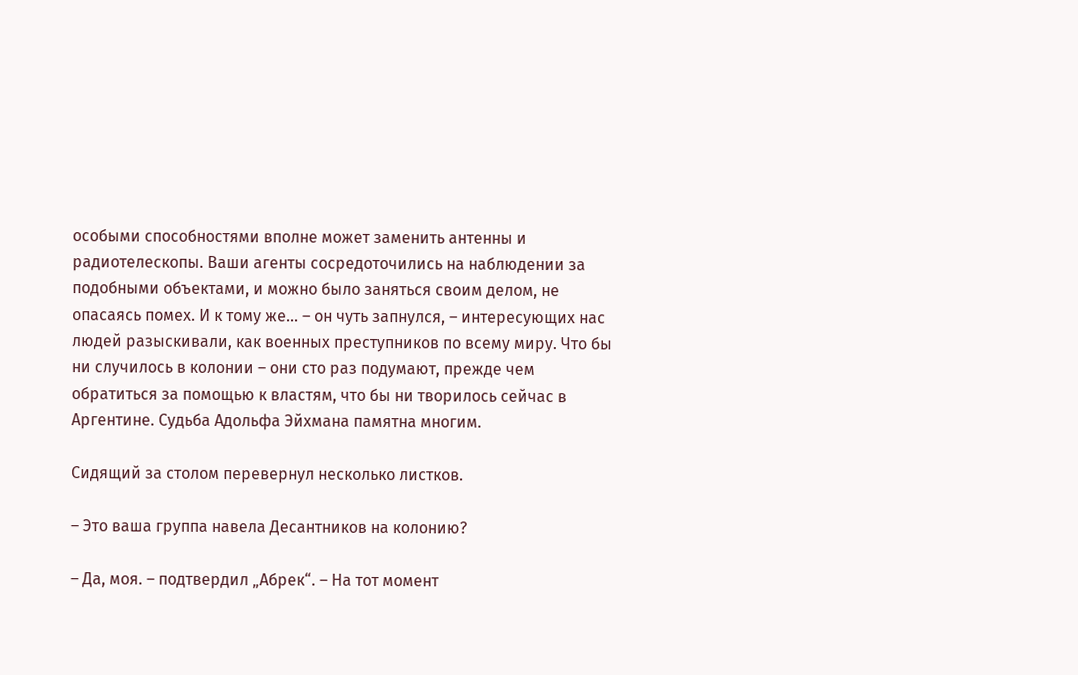особыми способностями вполне может заменить антенны и радиотелескопы. Ваши агенты сосредоточились на наблюдении за подобными объектами, и можно было заняться своим делом, не опасаясь помех. И к тому же… – он чуть запнулся, – интересующих нас людей разыскивали, как военных преступников по всему миру. Что бы ни случилось в колонии – они сто раз подумают, прежде чем обратиться за помощью к властям, что бы ни творилось сейчас в Аргентине. Судьба Адольфа Эйхмана памятна многим.

Сидящий за столом перевернул несколько листков.

– Это ваша группа навела Десантников на колонию?

– Да, моя. – подтвердил „Абрек“. – На тот момент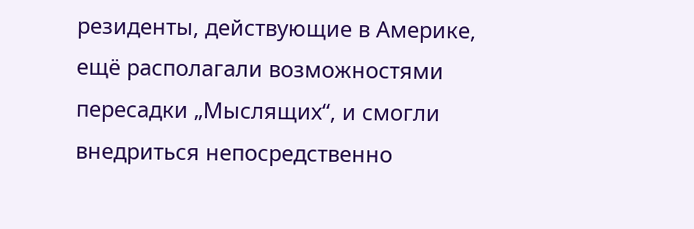резиденты, действующие в Америке, ещё располагали возможностями пересадки „Мыслящих“, и смогли внедриться непосредственно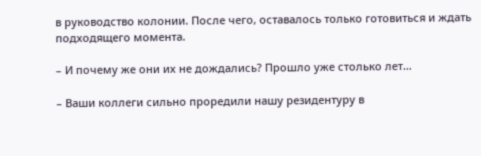в руководство колонии. После чего, оставалось только готовиться и ждать подходящего момента.

– И почему же они их не дождались? Прошло уже столько лет…

– Ваши коллеги сильно проредили нашу резидентуру в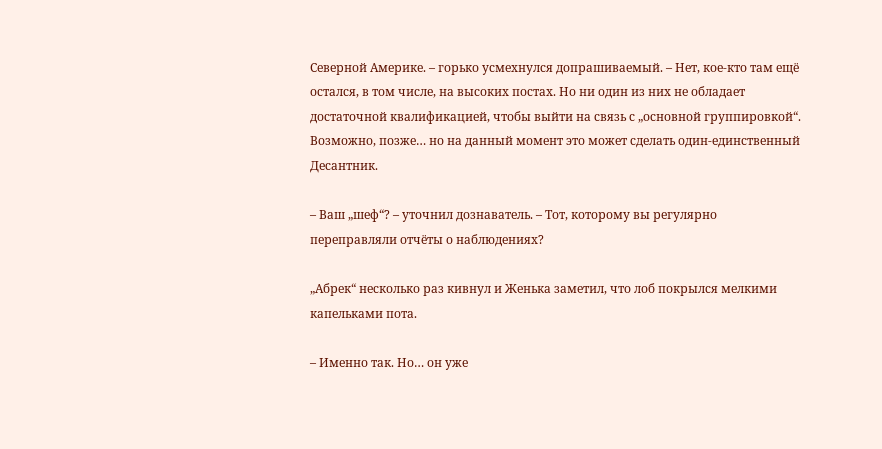Северной Америке. – горько усмехнулся допрашиваемый. – Нет, кое-кто там ещё остался, в том числе, на высоких постах. Но ни один из них не обладает достаточной квалификацией, чтобы выйти на связь с „основной группировкой“. Возможно, позже… но на данный момент это может сделать один-единственный Десантник.

– Ваш „шеф“? – уточнил дознаватель. – Тот, которому вы регулярно переправляли отчёты о наблюдениях?

„Абрек“ несколько раз кивнул и Женька заметил, что лоб покрылся мелкими капельками пота.

– Именно так. Но… он уже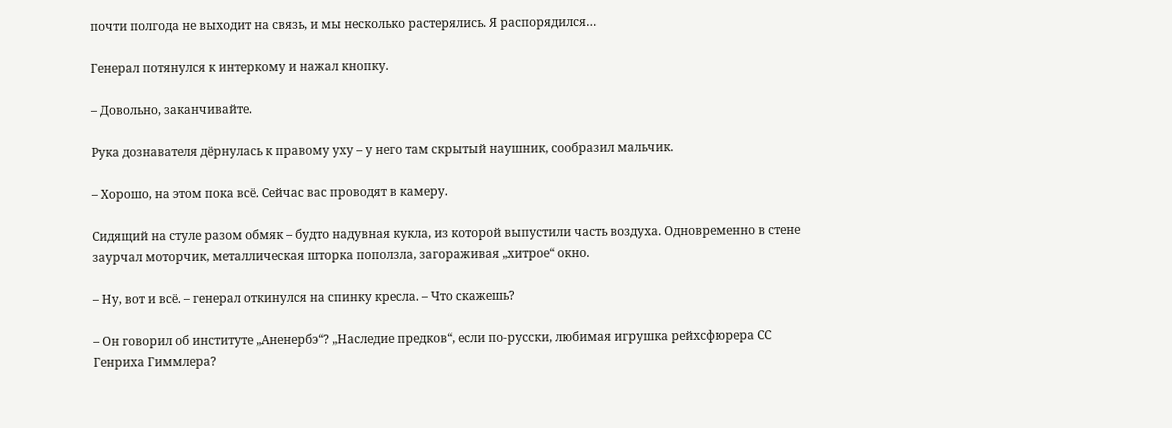почти полгода не выходит на связь, и мы несколько растерялись. Я распорядился…

Генерал потянулся к интеркому и нажал кнопку.

– Довольно, заканчивайте.

Рука дознавателя дёрнулась к правому уху – у него там скрытый наушник, сообразил мальчик.

– Хорошо, на этом пока всё. Сейчас вас проводят в камеру.

Сидящий на стуле разом обмяк – будто надувная кукла, из которой выпустили часть воздуха. Одновременно в стене заурчал моторчик, металлическая шторка поползла, загораживая „хитрое“ окно.

– Ну, вот и всё. – генерал откинулся на спинку кресла. – Что скажешь?

– Он говорил об институте „Аненербэ“? „Наследие предков“, если по-русски, любимая игрушка рейхсфюрера СС Генриха Гиммлера?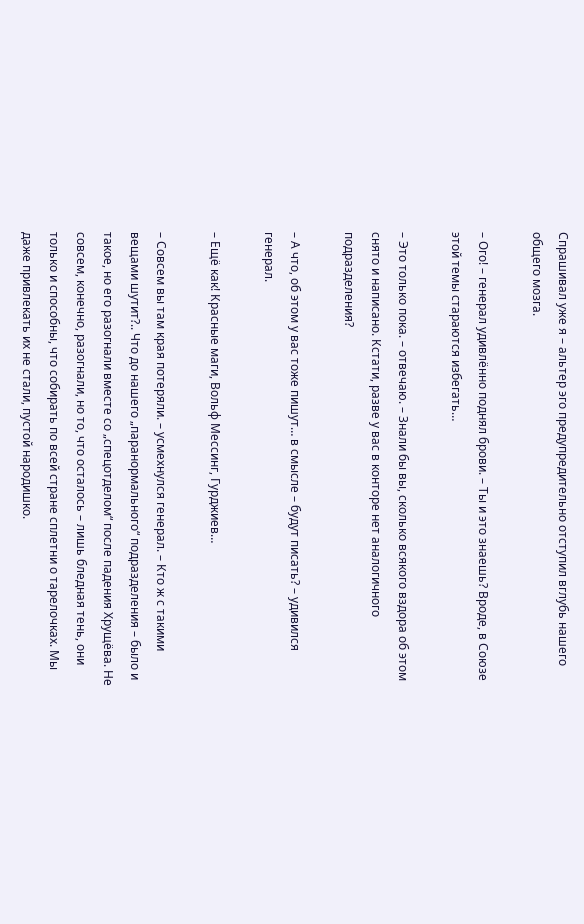Спрашивал уже я – альтер эго предупредительно отступил вглубь нашего общего мозга.

– Ого! – генерал удивлённо поднял брови. – Ты и это знаешь? Вроде, в Союзе этой темы стараются избегать…

– Это только пока. – отвечаю. – Знали бы вы, сколько всякого вздора об этом снято и написано. Кстати, разве у вас в конторе нет аналогичного подразделения?

– А что, об этом у вас тоже пишут… в смысле – будут писать? – удивился генерал.

– Ещё как! Красные маги, Вольф Мессинг, Гурджиев…

– Совсем вы там края потеряли. – усмехнулся генерал. – Кто ж с такими вещами шутит?.. Что до нашего „паранормального“ подразделения – было и такое, но его разогнали вместе со „спецотделом“ после падения Хрущёва. Не совсем, конечно, разогнали, но то, что осталось – лишь бледная тень, они только и способны, что собирать по всей стране сплетни о тарелочках. Мы даже привлекать их не стали, пустой народишко.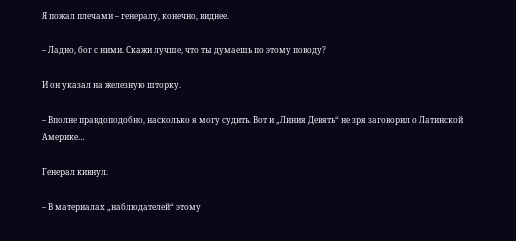Я пожал плечами – генералу, конечно, виднее.

– Ладно, бог с ними. Скажи лучше, что ты думаешь по этому поводу?

И он указал на железную шторку.

– Вполне правдоподобно, насколько я могу судить. Вот и „Линия Девять“ не зря заговорил о Латинской Америке…

Генерал кивнул.

– В материалах „наблюдателей“ этому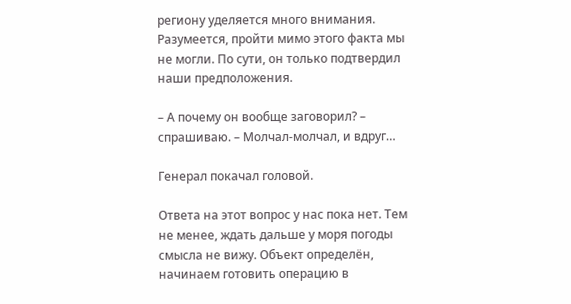региону уделяется много внимания. Разумеется, пройти мимо этого факта мы не могли. По сути, он только подтвердил наши предположения.

– А почему он вообще заговорил? – спрашиваю. – Молчал-молчал, и вдруг…

Генерал покачал головой.

Ответа на этот вопрос у нас пока нет. Тем не менее, ждать дальше у моря погоды смысла не вижу. Объект определён, начинаем готовить операцию в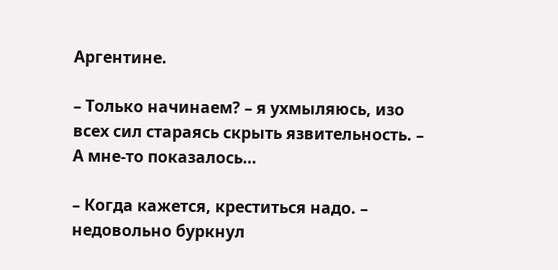Аргентине.

– Только начинаем? – я ухмыляюсь, изо всех сил стараясь скрыть язвительность. – А мне-то показалось…

– Когда кажется, креститься надо. – недовольно буркнул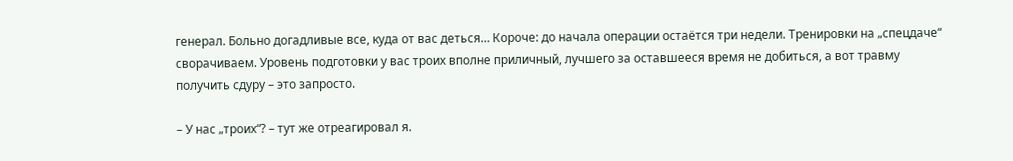генерал. Больно догадливые все, куда от вас деться… Короче: до начала операции остаётся три недели. Тренировки на „спецдаче“ сворачиваем. Уровень подготовки у вас троих вполне приличный, лучшего за оставшееся время не добиться, а вот травму получить сдуру – это запросто.

– У нас „троих“? – тут же отреагировал я.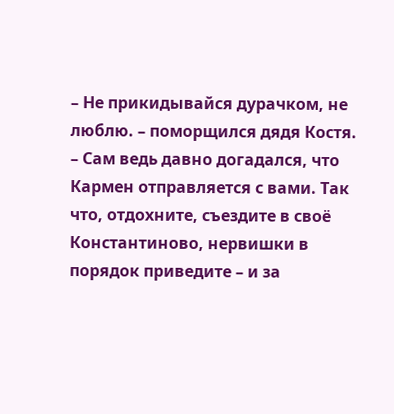– Не прикидывайся дурачком, не люблю. – поморщился дядя Костя. – Сам ведь давно догадался, что Кармен отправляется с вами. Так что, отдохните, съездите в своё Константиново, нервишки в порядок приведите – и за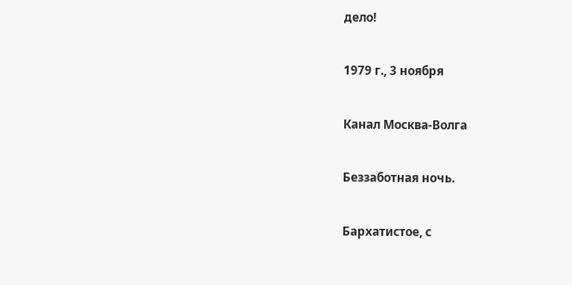дело!

1979 г., 3 ноября

Канал Москва-Волга

Беззаботная ночь.

Бархатистое, с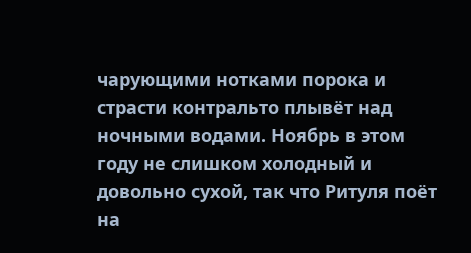чарующими нотками порока и страсти контральто плывёт над ночными водами. Ноябрь в этом году не слишком холодный и довольно сухой, так что Ритуля поёт на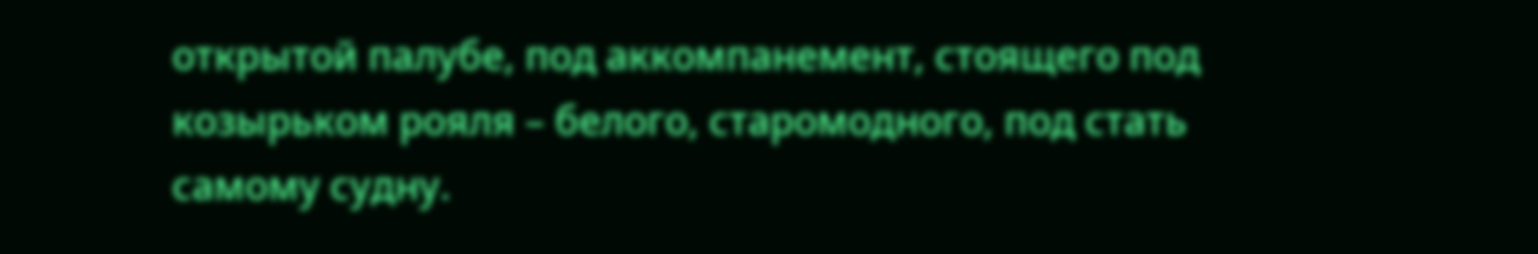открытой палубе, под аккомпанемент, стоящего под козырьком рояля – белого, старомодного, под стать самому судну.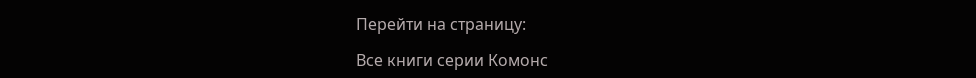Перейти на страницу:

Все книги серии Комонс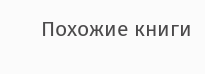Похожие книги